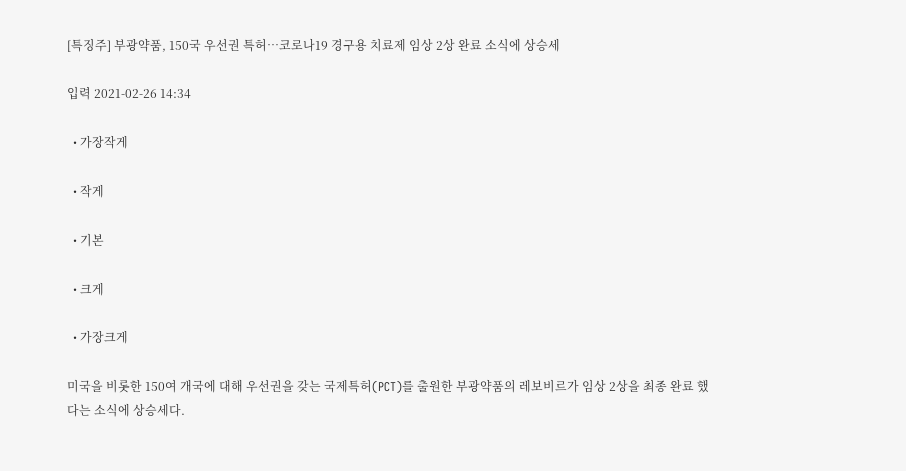[특징주] 부광약품, 150국 우선권 특허…코로나19 경구용 치료제 임상 2상 완료 소식에 상승세

입력 2021-02-26 14:34

  • 가장작게

  • 작게

  • 기본

  • 크게

  • 가장크게

미국을 비롯한 150여 개국에 대해 우선권을 갖는 국제특허(PCT)를 출원한 부광약품의 레보비르가 임상 2상을 최종 완료 했다는 소식에 상승세다.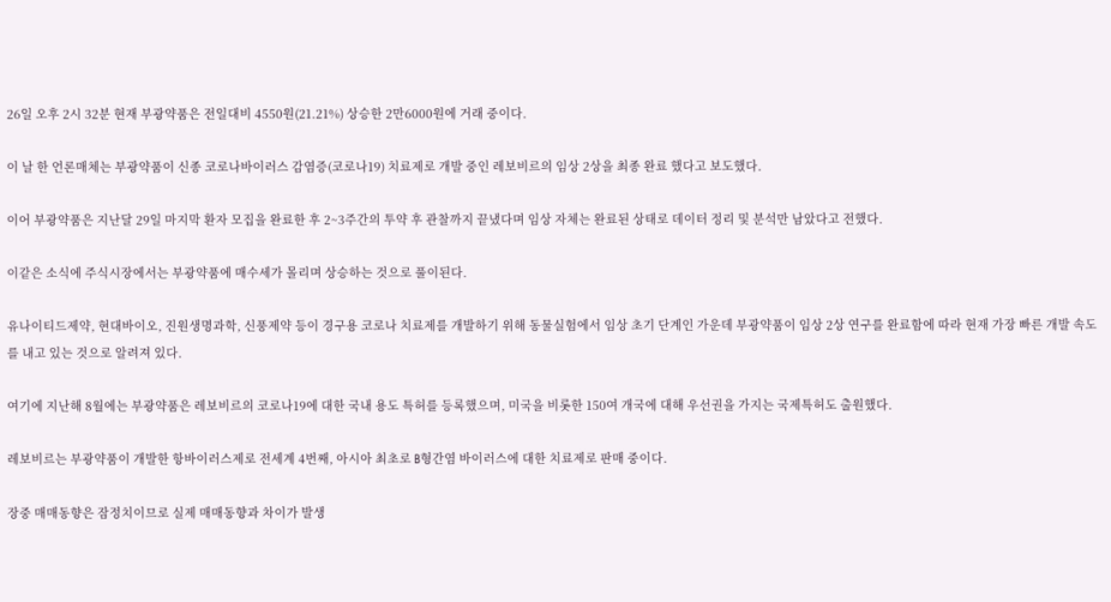26일 오후 2시 32분 현재 부광약품은 전일대비 4550원(21.21%) 상승한 2만6000원에 거래 중이다.

이 날 한 언론매체는 부광약품이 신종 코로나바이러스 감염증(코로나19) 치료제로 개발 중인 레보비르의 임상 2상을 최종 완료 했다고 보도했다.

이어 부광약품은 지난달 29일 마지막 환자 모집을 완료한 후 2~3주간의 투약 후 관찰까지 끝냈다며 임상 자체는 완료된 상태로 데이터 정리 및 분석만 남았다고 전했다.

이같은 소식에 주식시장에서는 부광약품에 매수세가 몰리며 상승하는 것으로 풀이된다.

유나이티드제약, 현대바이오, 진원생명과학, 신풍제약 등이 경구용 코로나 치료제를 개발하기 위해 동물실험에서 임상 초기 단계인 가운데 부광약품이 임상 2상 연구를 완료함에 따라 현재 가장 빠른 개발 속도를 내고 있는 것으로 알려져 있다.

여기에 지난해 8월에는 부광약품은 레보비르의 코로나19에 대한 국내 용도 특허를 등록했으며, 미국을 비롯한 150여 개국에 대해 우선권을 가지는 국제특허도 출원했다.

레보비르는 부광약품이 개발한 항바이러스제로 전세계 4번째, 아시아 최초로 B형간염 바이러스에 대한 치료제로 판매 중이다.

장중 매매동향은 잠정치이므로 실제 매매동향과 차이가 발생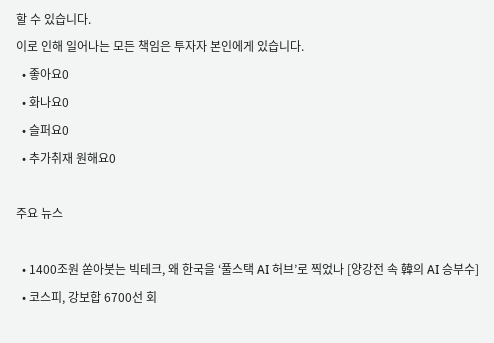할 수 있습니다.
이로 인해 일어나는 모든 책임은 투자자 본인에게 있습니다.
  • 좋아요0
  • 화나요0
  • 슬퍼요0
  • 추가취재 원해요0

주요 뉴스

  • 1400조원 쏟아붓는 빅테크, 왜 한국을 ‘풀스택 AI 허브’로 찍었나 [양강전 속 韓의 AI 승부수]
  • 코스피, 강보합 6700선 회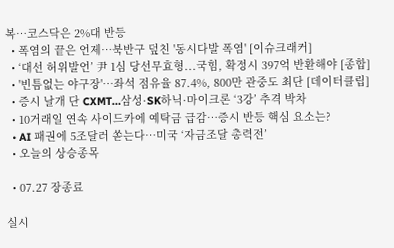복…코스닥은 2%대 반등
  • 폭염의 끝은 언제…북반구 덮친 '동시다발 폭염' [이슈크래커]
  • ‘대선 허위발언’ 尹 1심 당선무효형...국힘, 확정시 397억 반환해야 [종합]
  • '빈틈없는 야구장'…좌석 점유율 87.4%, 800만 관중도 최단 [데이터클립]
  • 증시 날개 단 CXMT…삼성·SK하닉·마이크론 ‘3강’ 추격 박차
  • 10거래일 연속 사이드카에 예탁금 급감…증시 반등 핵심 요소는?
  • AI 패권에 5조달러 쏟는다…미국 ‘자금조달 총력전’
  • 오늘의 상승종목

  • 07.27 장종료

실시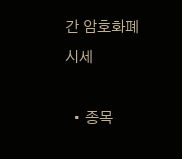간 암호화폐 시세

  • 종목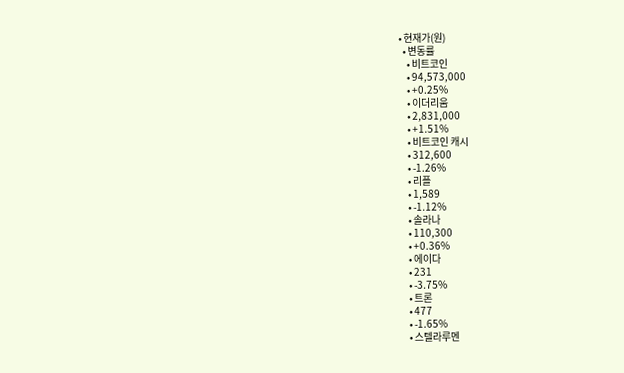• 현재가(원)
  • 변동률
    • 비트코인
    • 94,573,000
    • +0.25%
    • 이더리움
    • 2,831,000
    • +1.51%
    • 비트코인 캐시
    • 312,600
    • -1.26%
    • 리플
    • 1,589
    • -1.12%
    • 솔라나
    • 110,300
    • +0.36%
    • 에이다
    • 231
    • -3.75%
    • 트론
    • 477
    • -1.65%
    • 스텔라루멘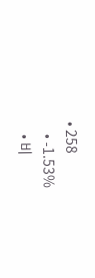• 258
    • -1.53%
    • 비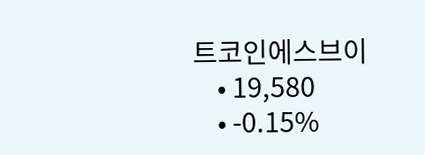트코인에스브이
    • 19,580
    • -0.15%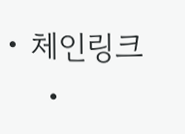• 체인링크
    •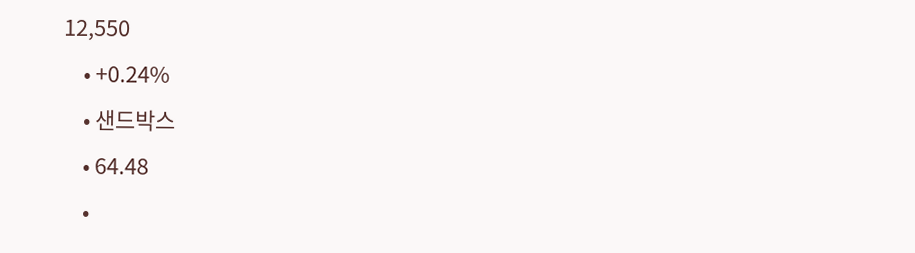12,550
    • +0.24%
    • 샌드박스
    • 64.48
    •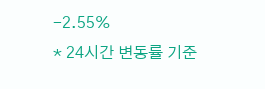-2.55%
* 24시간 변동률 기준